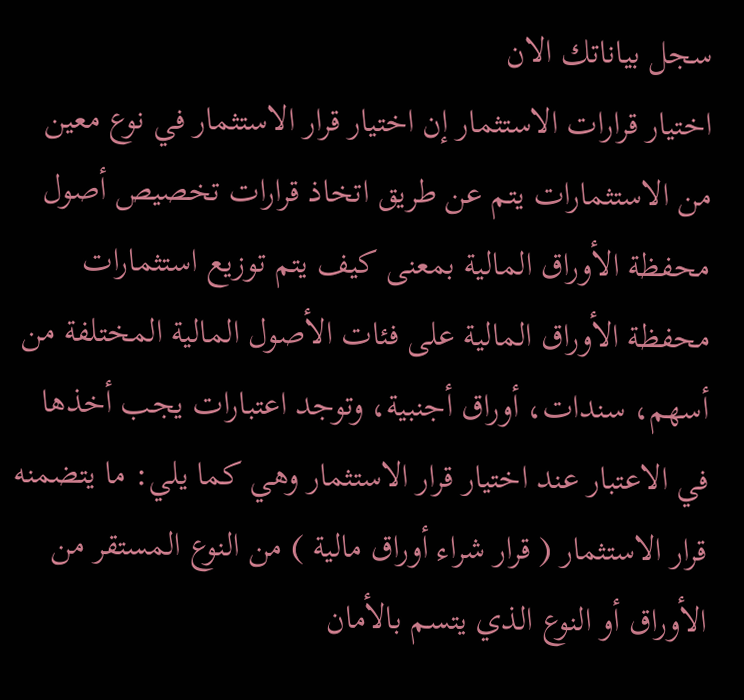سجل بياناتك الان
اختيار قرارات الاستثمار إن اختيار قرار الاستثمار في نوع معين من الاستثمارات يتم عن طريق اتخاذ قرارات تخصيص أصول محفظة الأوراق المالية بمعنى كيف يتم توزيع استثمارات محفظة الأوراق المالية على فئات الأصول المالية المختلفة من أسهم، سندات، أوراق أجنبية، وتوجد اعتبارات يجب أخذها في الاعتبار عند اختيار قرار الاستثمار وهي كما يلي: ما يتضمنه قرار الاستثمار ( قرار شراء أوراق مالية ) من النوع المستقر من الأوراق أو النوع الذي يتسم بالأمان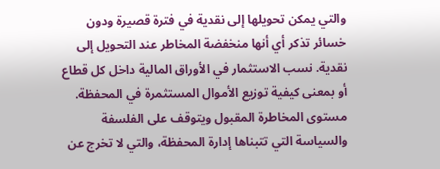والتي يمكن تحويلها إلى نقدية في فترة قصيرة ودون خسائر تذكر أي أنها منخفضة المخاطر عند التحويل إلى نقدية. نسب الاستثمار في الأوراق المالية داخل كل قطاع أو بمعنى كيفية توزيع الأموال المستثمرة في المحفظة. مستوى المخاطرة المقبول ويتوقف على الفلسفة والسياسة التي تتبناها إدارة المحفظة، والتي لا تخرج عن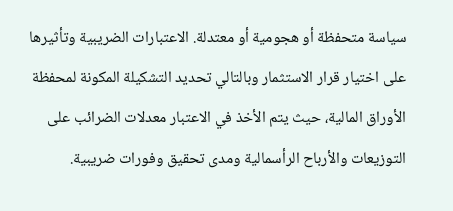سياسة متحفظة أو هجومية أو معتدلة. الاعتبارات الضريبية وتأثيرها على اختيار قرار الاستثمار وبالتالي تحديد التشكيلة المكونة لمحفظة الأوراق المالية، حيث يتم الأخذ في الاعتبار معدلات الضرائب على التوزيعات والأرباح الرأسمالية ومدى تحقيق وفورات ضريبية.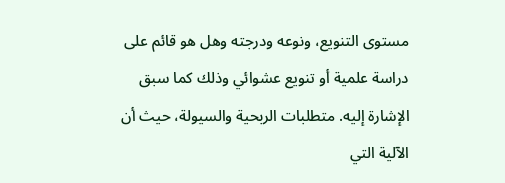مستوى التنويع، ونوعه ودرجته وهل هو قائم على دراسة علمية أو تنويع عشوائي وذلك كما سبق الإشارة إليه. متطلبات الربحية والسيولة، حيث أن الآلية التي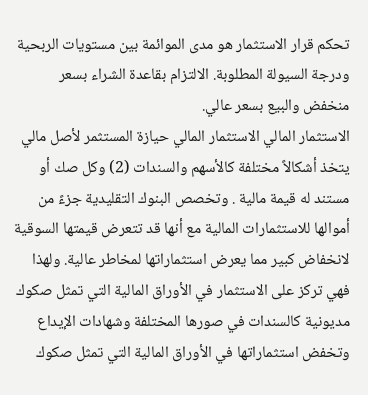تحكم قرار الاستثمار هو مدى الموائمة بين مستويات الربحية ودرجة السيولة المطلوبة. الالتزام بقاعدة الشراء بسعر منخفض والبيع بسعر عالي.
الاستثمار المالي الاستثمار المالي حيازة المستثمر لأصل مالي يتخذ أشكالاً مختلفة كالأسهم والسندات (2) وكل صك أو مستند له قيمة مالية . وتخصص البنوك التقليدية جزءً من أموالها للاستثمارات المالية مع أنها قد تتعرض قيمتها السوقية لانخفاض كبير مما يعرض استثماراتها لمخاطر عالية. ولهذا فهي تركز على الاستثمار في الأوراق المالية التي تمثل صكوك مديونية كالسندات في صورها المختلفة وشهادات الإيداع وتخفض استثماراتها في الأوراق المالية التي تمثل صكوك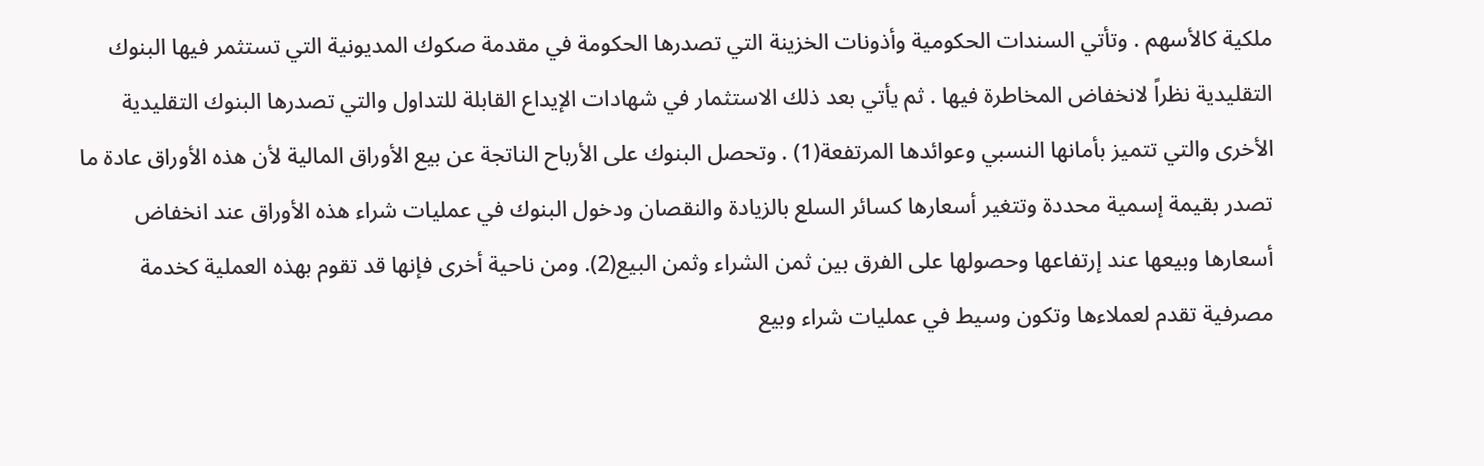ملكية كالأسهم . وتأتي السندات الحكومية وأذونات الخزينة التي تصدرها الحكومة في مقدمة صكوك المديونية التي تستثمر فيها البنوك التقليدية نظراً لانخفاض المخاطرة فيها . ثم يأتي بعد ذلك الاستثمار في شهادات الإيداع القابلة للتداول والتي تصدرها البنوك التقليدية الأخرى والتي تتميز بأمانها النسبي وعوائدها المرتفعة(1) . وتحصل البنوك على الأرباح الناتجة عن بيع الأوراق المالية لأن هذه الأوراق عادة ما تصدر بقيمة إسمية محددة وتتغير أسعارها كسائر السلع بالزيادة والنقصان ودخول البنوك في عمليات شراء هذه الأوراق عند انخفاض أسعارها وبيعها عند إرتفاعها وحصولها على الفرق بين ثمن الشراء وثمن البيع(2). ومن ناحية أخرى فإنها قد تقوم بهذه العملية كخدمة مصرفية تقدم لعملاءها وتكون وسيط في عمليات شراء وبيع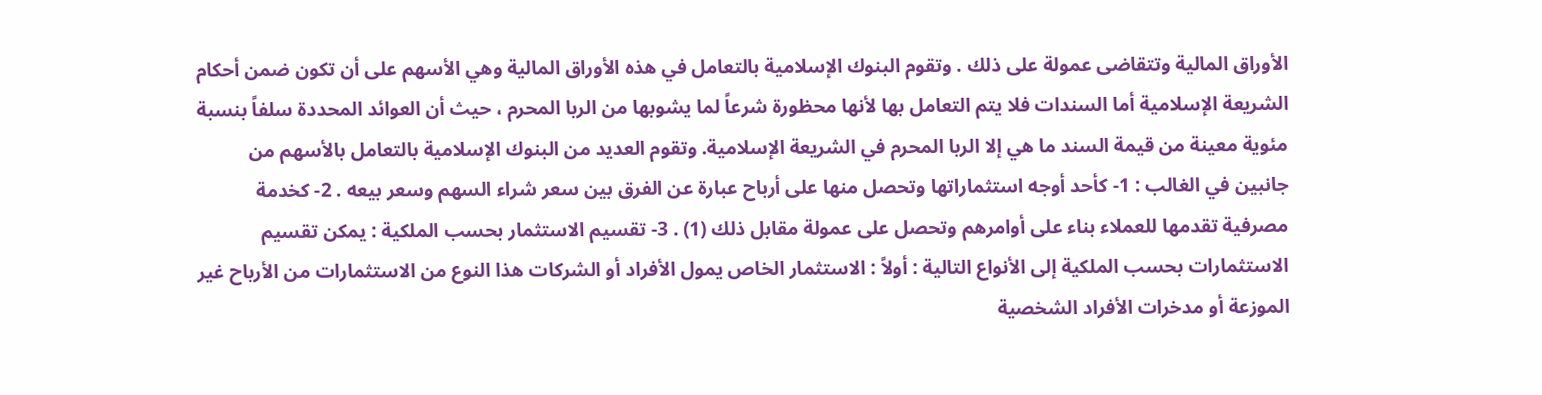الأوراق المالية وتتقاضى عمولة على ذلك . وتقوم البنوك الإسلامية بالتعامل في هذه الأوراق المالية وهي الأسهم على أن تكون ضمن أحكام الشريعة الإسلامية أما السندات فلا يتم التعامل بها لأنها محظورة شرعاً لما يشوبها من الربا المحرم ، حيث أن العوائد المحددة سلفاً بنسبة مئوية معينة من قيمة السند ما هي إلا الربا المحرم في الشريعة الإسلامية. وتقوم العديد من البنوك الإسلامية بالتعامل بالأسهم من جانبين في الغالب : 1- كأحد أوجه استثماراتها وتحصل منها على أرباح عبارة عن الفرق بين سعر شراء السهم وسعر بيعه . 2- كخدمة مصرفية تقدمها للعملاء بناء على أوامرهم وتحصل على عمولة مقابل ذلك (1) . 3- تقسيم الاستثمار بحسب الملكية : يمكن تقسيم الاستثمارات بحسب الملكية إلى الأنواع التالية : أولاً : الاستثمار الخاص يمول الأفراد أو الشركات هذا النوع من الاستثمارات من الأرباح غير الموزعة أو مدخرات الأفراد الشخصية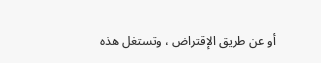أو عن طريق الإقتراض ، وتستغل هذه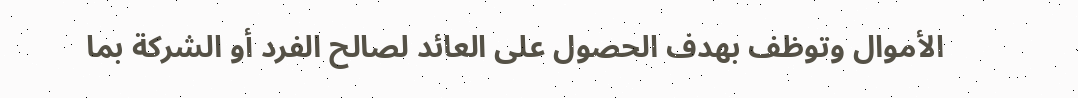الأموال وتوظف بهدف الحصول على العائد لصالح الفرد أو الشركة بما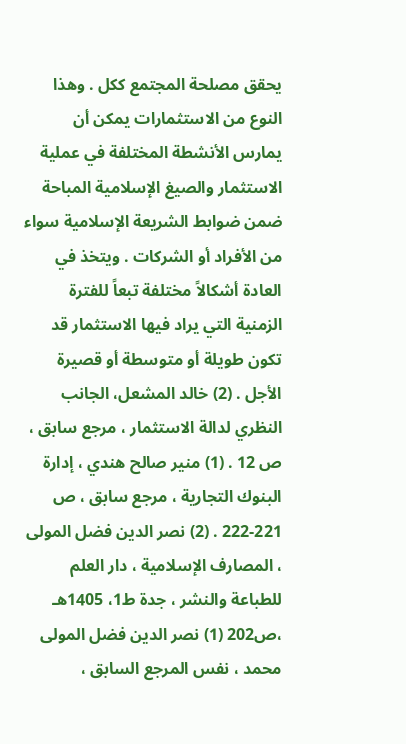يحقق مصلحة المجتمع ككل . وهذا النوع من الاستثمارات يمكن أن يمارس الأنشطة المختلفة في عملية الاستثمار والصيغ الإسلامية المباحة ضمن ضوابط الشريعة الإسلامية سواء من الأفراد أو الشركات . ويتخذ في العادة أشكالاً مختلفة تبعاً للفترة الزمنية التي يراد فيها الاستثمار قد تكون طويلة أو متوسطة أو قصيرة الأجل . (2) خالد المشعل، الجانب النظري لدالة الاستثمار ، مرجع سابق ، ص 12 . (1) منير صالح هندي ، إدارة البنوك التجارية ، مرجع سابق ، ص 221-222 . (2) نصر الدين فضل المولى ، المصارف الإسلامية ، دار العلم للطباعة والنشر ، جدة ط1، 1405هـ ،ص202 (1) نصر الدين فضل المولى محمد ، نفس المرجع السابق ،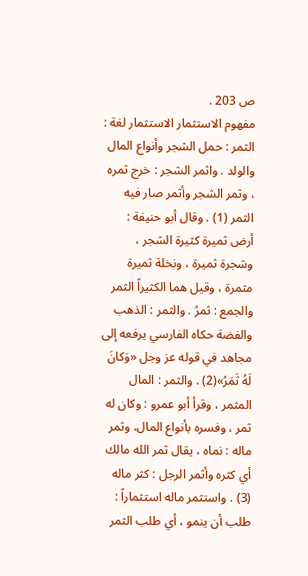ص 203 .
مفهوم الاستثمار الاستثمار لغة : الثمر : حمل الشجر وأنواع المال والولد . واثمر الشجر : خرج ثمره ، وثمر الشجر وأثمر صار فيه الثمر (1) . وقال أبو حنيفة : أرض ثميرة كثيرة الشجر ، وشجرة ثميرة ، ونخلة ثميرة مثمرة ، وقيل هما الكثيراً الثمر والجمع : ثمرُ . والثمر : الذهب والفضة حكاه الفارسي يرفعه إلى مجاهد في قوله عز وجل «وَكانَ لَهُ ثَمَرُ»(2) . والثمر : المال المثمر ، وقرأ أبو عمرو : وكان له ثمر ، وفسره بأنواع المال، وثمر ماله : نماه ، يقال ثمر الله مالك أي كثره وأثمر الرجل : كثر ماله (3) . واستثمر ماله استثماراً : طلب أن ينمو ، أي طلب الثمر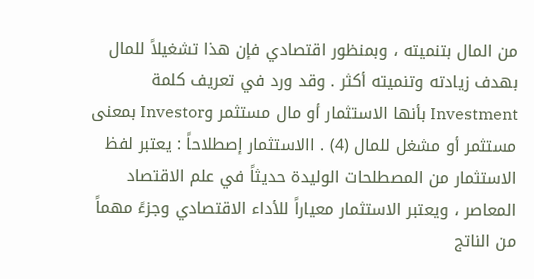من المال بتنميته ، وبمنظور اقتصادي فإن هذا تشغيلاً للمال بهدف زيادته وتنميته أكثر . وقد ورد في تعريف كلمة Investment بأنها الاستثمار أو مال مستثمر وInvestor بمعنى مستثمر أو مشغل للمال (4) . االاستثمار إصطلاحاً : يعتبر لفظ الاستثمار من المصطلحات الوليدة حديثاً في علم الاقتصاد المعاصر ، ويعتبر الاستثمار معياراً للأداء الاقتصادي وجزءً مهماً من الناتج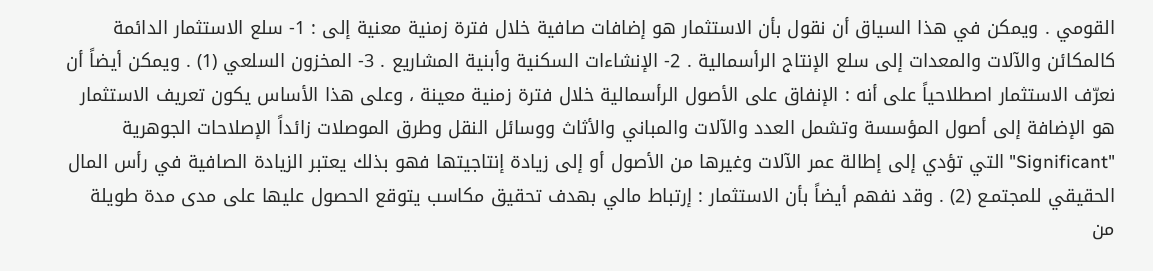القومي . ويمكن في هذا السياق أن نقول بأن الاستثمار هو إضافات صافية خلال فترة زمنية معنية إلى : 1- سلع الاستثمار الدائمة كالمكائن والآلات والمعدات إلى سلع الإنتاج الرأسمالية . 2- الإنشاءات السكنية وأبنية المشاريع . 3- المخزون السلعي (1) . ويمكن أيضاً أن نعرّف الاستثمار اصطلاحياً على أنه : الإنفاق على الأصول الرأسمالية خلال فترة زمنية معينة ، وعلى هذا الأساس يكون تعريف الاستثمار هو الإضافة إلى أصول المؤسسة وتشمل العدد والآلات والمباني والأثاث ووسائل النقل وطرق الموصلات زائداً الإصلاحات الجوهرية "Significant" التي تؤدي إلى إطالة عمر الآلات وغيرها من الأصول أو إلى زيادة إنتاجيتها فهو بذلك يعتبر الزيادة الصافية في رأس المال الحقيقي للمجتمـع (2) . وقد نفهم أيضاً بأن الاستثمار : إرتباط مالي بهدف تحقيق مكاسب يتوقع الحصول عليها على مدى مدة طويلة من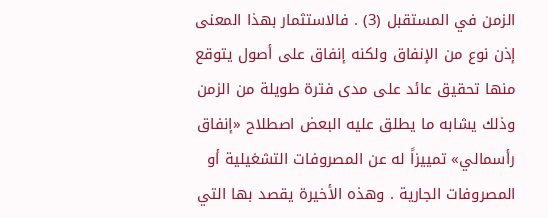الزمن في المستقبل (3) . فالاستثمار بهذا المعنى إذن نوع من الإنفاق ولكنه إنفاق على أصول يتوقع منها تحقيق عائد على مدى فترة طويلة من الزمن وذلك يشابه ما يطلق عليه البعض اصطلاح «إنفاق رأسمالي» تمييزاً له عن المصروفات التشغيلية أو المصروفات الجارية . وهذه الأخيرة يقصد بها التي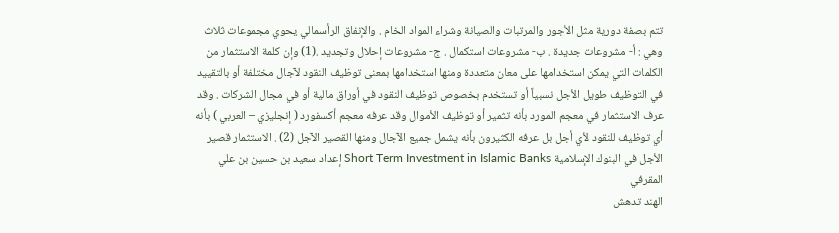تتم بصفة دورية مثل الأجور والمرتبات والصيانة وشراء المواد الخام . والإنفاق الرأسمالي يحوي مجموعات ثلاث وهي : أ- مشروعات جديدة . ب- مشروعات استكمال . ج- مشروعات إحلال وتجديد .(1) وإن كلمة الاستثمار من الكلمات التي يمكن استخدامها على معان متعددة ومنها استخدامها بمعنى توظيف النقود لآجال مختلفة أو بالتقييد في التوظيف طويل الأجل نسبياً أو تستخدم بخصوص توظيف النقود في أوراق مالية أو في مجال الشركات . وقد عرف الاستثمار في معجم المورد بأنه تثمير أو توظيف الأموال وقد عرفه معجم أكسفورد ( إنجليزي – العربي ) بأنه أي توظيف للنقود لأي أجل بل عرفه الكثيرون بأنه يشمل جميع الآجال ومنها القصير الآجل (2) . الاستثمار قصير الأجل في البنوك الإسلامية Short Term Investment in Islamic Banks إعداد سعيد بن حسين بن علي المقرفي
الهند تدهش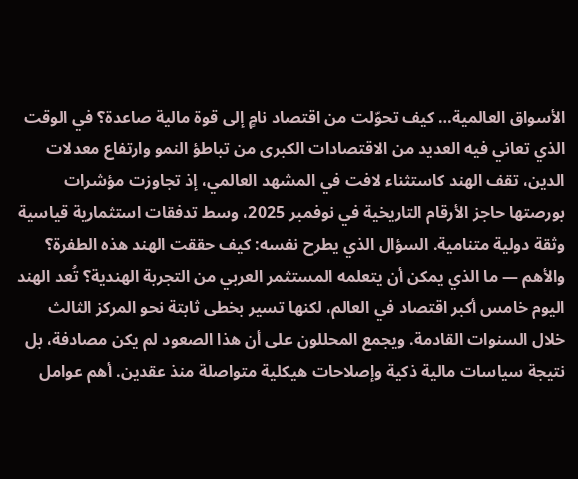الأسواق العالمية… كيف تحوّلت من اقتصاد نامٍ إلى قوة مالية صاعدة؟ في الوقت الذي تعاني فيه العديد من الاقتصادات الكبرى من تباطؤ النمو وارتفاع معدلات الدين، تقف الهند كاستثناء لافت في المشهد العالمي، إذ تجاوزت مؤشرات بورصتها حاجز الأرقام التاريخية في نوفمبر 2025، وسط تدفقات استثمارية قياسية وثقة دولية متنامية. السؤال الذي يطرح نفسه: كيف حققت الهند هذه الطفرة؟ والأهم — ما الذي يمكن أن يتعلمه المستثمر العربي من التجربة الهندية؟ تُعد الهند اليوم خامس أكبر اقتصاد في العالم، لكنها تسير بخطى ثابتة نحو المركز الثالث خلال السنوات القادمة. ويجمع المحللون على أن هذا الصعود لم يكن مصادفة، بل نتيجة سياسات مالية ذكية وإصلاحات هيكلية متواصلة منذ عقدين. أهم عوامل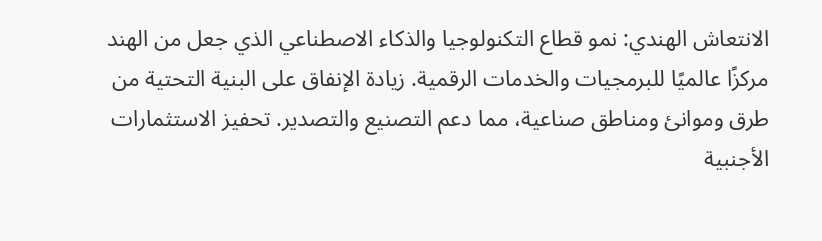الانتعاش الهندي: نمو قطاع التكنولوجيا والذكاء الاصطناعي الذي جعل من الهند مركزًا عالميًا للبرمجيات والخدمات الرقمية. زيادة الإنفاق على البنية التحتية من طرق وموانئ ومناطق صناعية، مما دعم التصنيع والتصدير. تحفيز الاستثمارات الأجنبية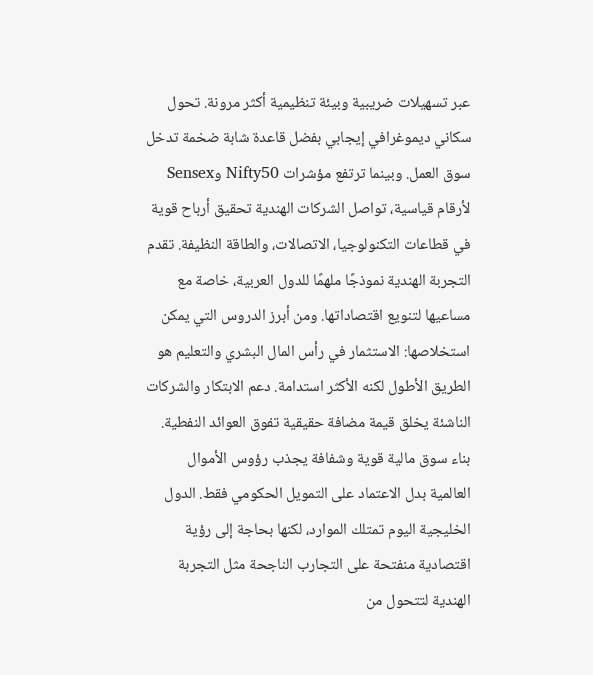عبر تسهيلات ضريبية وبيئة تنظيمية أكثر مرونة. تحول سكاني ديموغرافي إيجابي بفضل قاعدة شابة ضخمة تدخل سوق العمل. وبينما ترتفع مؤشرات Nifty50 وSensex لأرقام قياسية، تواصل الشركات الهندية تحقيق أرباح قوية في قطاعات التكنولوجيا، الاتصالات، والطاقة النظيفة. تقدم التجربة الهندية نموذجًا ملهمًا للدول العربية، خاصة مع مساعيها لتنويع اقتصاداتها. ومن أبرز الدروس التي يمكن استخلاصها: الاستثمار في رأس المال البشري والتعليم هو الطريق الأطول لكنه الأكثر استدامة. دعم الابتكار والشركات الناشئة يخلق قيمة مضافة حقيقية تفوق العوائد النفطية. بناء سوق مالية قوية وشفافة يجذب رؤوس الأموال العالمية بدل الاعتماد على التمويل الحكومي فقط. الدول الخليجية اليوم تمتلك الموارد، لكنها بحاجة إلى رؤية اقتصادية منفتحة على التجارب الناجحة مثل التجربة الهندية لتتحول من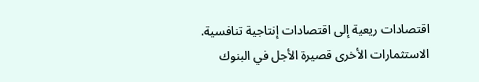اقتصادات ريعية إلى اقتصادات إنتاجية تنافسية.
الاستثمارات الأخرى قصيرة الأجل في البنوك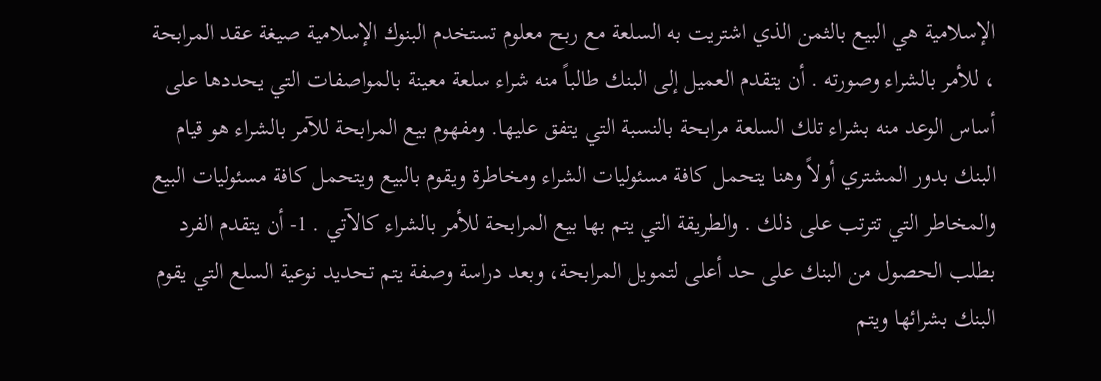الإسلامية هي البيع بالثمن الذي اشتريت به السلعة مع ربح معلوم تستخدم البنوك الإسلامية صيغة عقد المرابحة ، للأمر بالشراء وصورته . أن يتقدم العميل إلى البنك طالباً منه شراء سلعة معينة بالمواصفات التي يحددها على أساس الوعد منه بشراء تلك السلعة مرابحة بالنسبة التي يتفق عليها. ومفهوم بيع المرابحة للآمر بالشراء هو قيام البنك بدور المشتري أولاً وهنا يتحمل كافة مسئوليات الشراء ومخاطرة ويقوم بالبيع ويتحمل كافة مسئوليات البيع والمخاطر التي تترتب على ذلك . والطريقة التي يتم بها بيع المرابحة للأمر بالشراء كالآتي . 1- أن يتقدم الفرد بطلب الحصول من البنك على حد أعلى لتمويل المرابحة، وبعد دراسة وصفة يتم تحديد نوعية السلع التي يقوم البنك بشرائها ويتم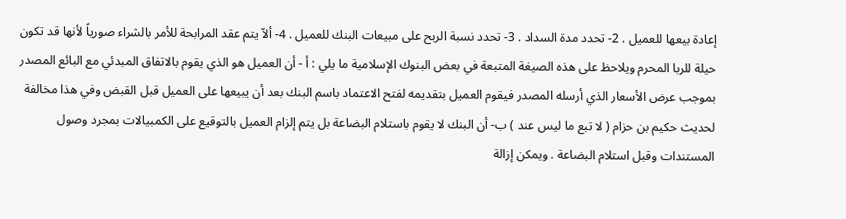إعادة بيعها للعميل . 2- تحدد مدة السداد . 3- تحدد نسبة الربح على مبيعات البنك للعميل . 4- ألاّ يتم عقد المرابحة للأمر بالشراء صورياً لأنها قد تكون حيلة للربا المحرم ويلاحظ على هذه الصيغة المتبعة في بعض البنوك الإسلامية ما يلي : أ - أن العميل هو الذي يقوم بالاتفاق المبدئي مع البائع المصدر بموجب عرض الأسعار الذي أرسله المصدر فيقوم العميل بتقديمه لفتح الاعتماد باسم البنك بعد أن يبيعها على العميل قبل القبض وفي هذا مخالفة لحديث حكيم بن حزام ( لا تبع ما ليس عند ) ب- أن البنك لا يقوم باستلام البضاعة بل يتم إلزام العميل بالتوقيع على الكمبيالات بمجرد وصول المستندات وقبل استلام البضاعة . ويمكن إزالة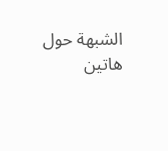الشبهة حول هاتين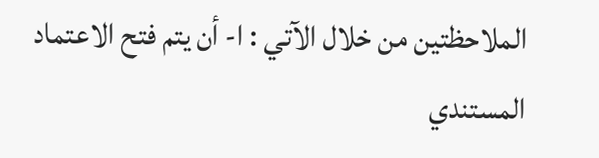الملاحظتين من خلال الآتي : ا- أن يتم فتح الاعتماد المستندي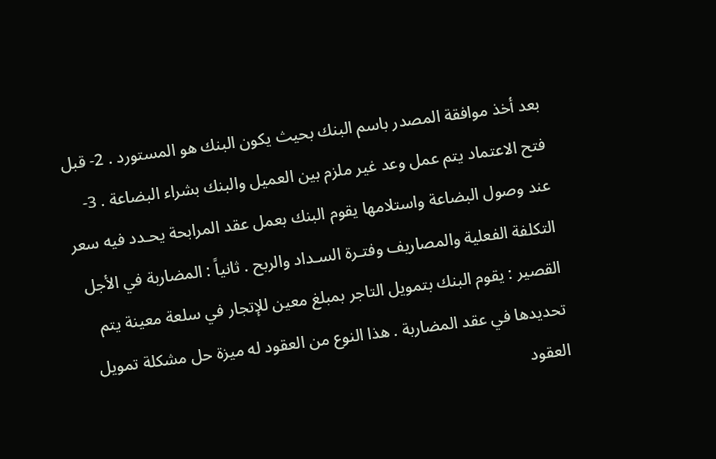بعد أخذ موافقة المصدر باسم البنك بحيث يكون البنك هو المستورد . 2- قبل فتح الاعتماد يتم عمل وعد غير ملزم بين العميل والبنك بشراء البضاعة . 3- عند وصول البضاعة واستلامها يقوم البنك بعمل عقد المرابحة يحـدد فيه سعر التكلفة الفعلية والمصاريف وفتـرة السـداد والربح . ثانياً : المضاربة في الأجل القصير : يقوم البنك بتمويل التاجر بمبلغ معين للإتجار في سلعة معينة يتم تحديدها في عقد المضاربة . هذا النوع من العقود له ميزة حل مشكلة تمويل العقود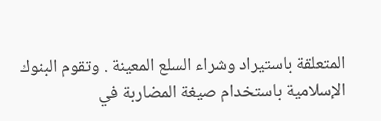المتعلقة باستيراد وشراء السلع المعينة . وتقوم البنوك الإسلامية باستخدام صيغة المضاربة في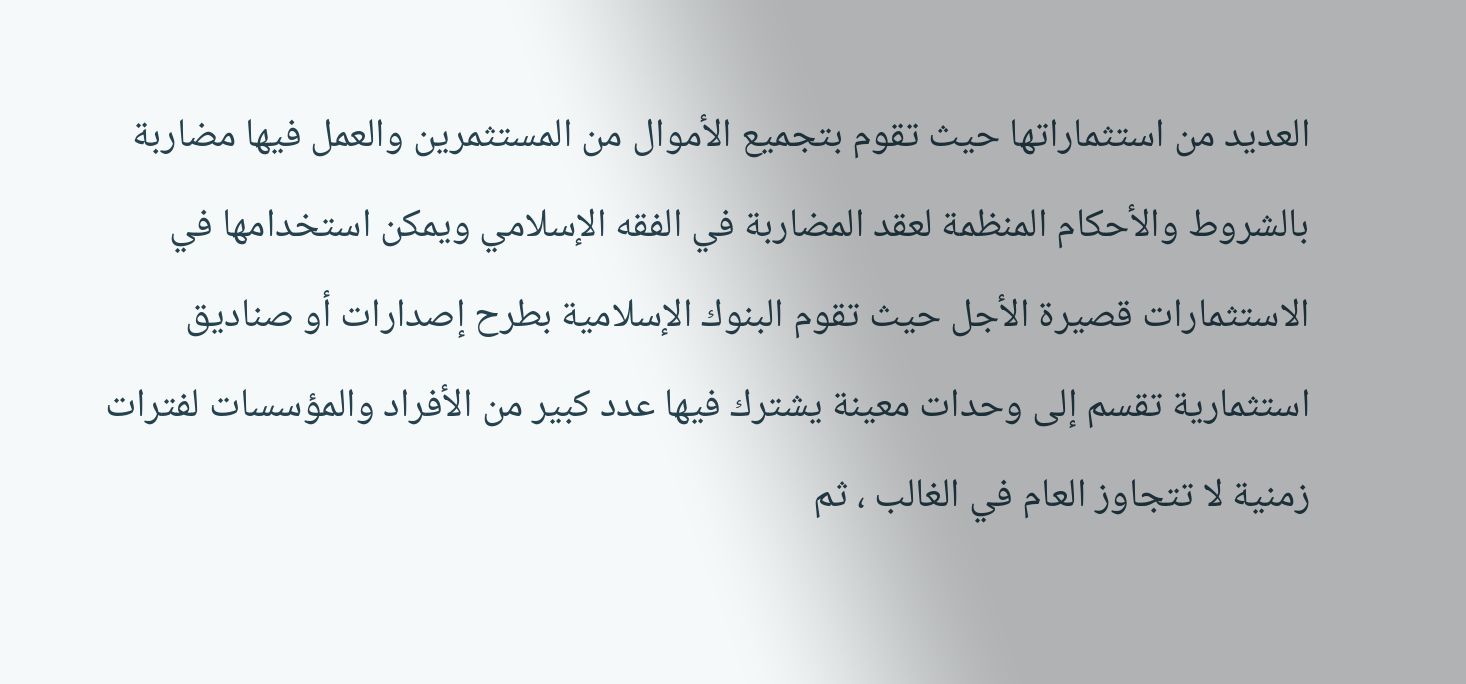العديد من استثماراتها حيث تقوم بتجميع الأموال من المستثمرين والعمل فيها مضاربة بالشروط والأحكام المنظمة لعقد المضاربة في الفقه الإسلامي ويمكن استخدامها في الاستثمارات قصيرة الأجل حيث تقوم البنوك الإسلامية بطرح إصدارات أو صناديق استثمارية تقسم إلى وحدات معينة يشترك فيها عدد كبير من الأفراد والمؤسسات لفترات زمنية لا تتجاوز العام في الغالب ، ثم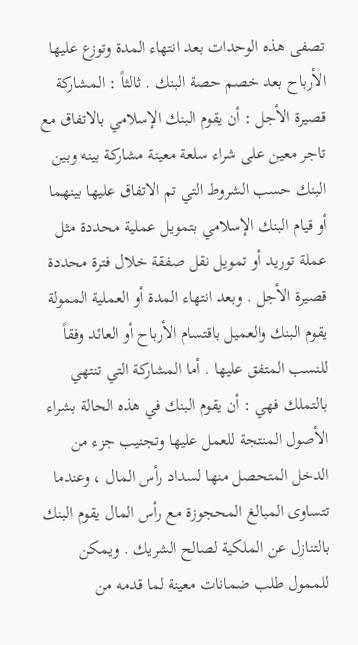تصفى هذه الوحدات بعد انتهاء المدة وتوزع عليها الأرباح بعد خصم حصة البنك . ثالثاً : المشاركة قصيرة الأجل : أن يقوم البنك الإسلامي بالاتفاق مع تاجر معين على شراء سلعة معينة مشاركة بينه وبين البنك حسب الشروط التي تم الاتفاق عليها بينهما أو قيام البنك الإسلامي بتمويل عملية محددة مثل عملة توريد أو تمويل نقل صفقة خلال فترة محددة قصيرة الأجل . وبعد انتهاء المدة أو العملية الممولة يقوم البنك والعميل باقتسام الأرباح أو العائد وفقاً للنسب المتفق عليها . أما المشاركة التي تنتهي بالتملك فهي : أن يقوم البنك في هذه الحالة بشراء الأصول المنتجة للعمل عليها وتجنيب جزء من الدخل المتحصل منها لسداد رأس المال ، وعندما تتساوى المبالغ المحجوزة مع رأس المال يقوم البنك بالتنازل عن الملكية لصالح الشريك . ويمكن للممول طلب ضمانات معينة لما قدمه من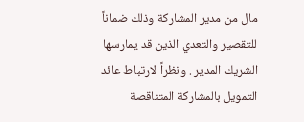مال من مدير المشاركة وذلك ضماناً للتقصير والتعدي الذين قد يمارسها الشريك المدير . ونظراً لارتباط عائد التمويل بالمشاركة المتناقصة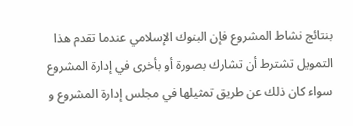بنتائج نشاط المشروع فإن البنوك الإسلامي عندما تقدم هذا التمويل تشترط أن تشارك بصورة أو بأخرى في إدارة المشروع سواء كان ذلك عن طريق تمثيلها في مجلس إدارة المشروع و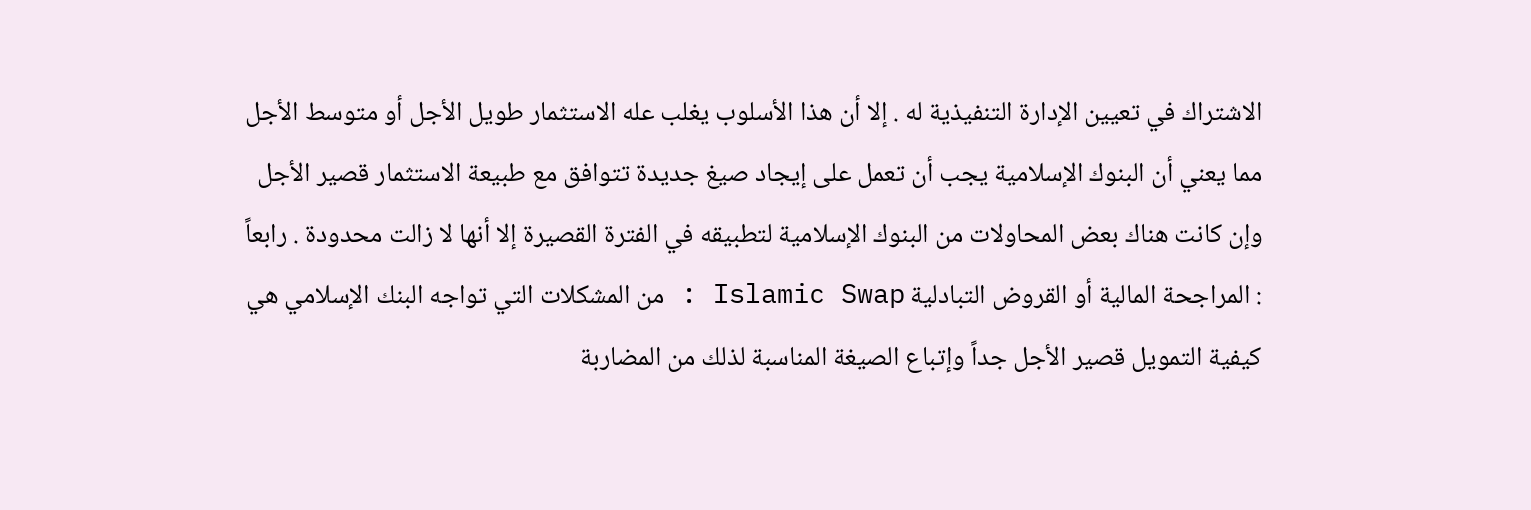الاشتراك في تعيين الإدارة التنفيذية له . إلا أن هذا الأسلوب يغلب عله الاستثمار طويل الأجل أو متوسط الأجل مما يعني أن البنوك الإسلامية يجب أن تعمل على إيجاد صيغ جديدة تتوافق مع طبيعة الاستثمار قصير الأجل وإن كانت هناك بعض المحاولات من البنوك الإسلامية لتطبيقه في الفترة القصيرة إلا أنها لا زالت محدودة . رابعاً : المراجحة المالية أو القروض التبادلية Islamic Swap : من المشكلات التي تواجه البنك الإسلامي هي كيفية التمويل قصير الأجل جداً وإتباع الصيغة المناسبة لذلك من المضاربة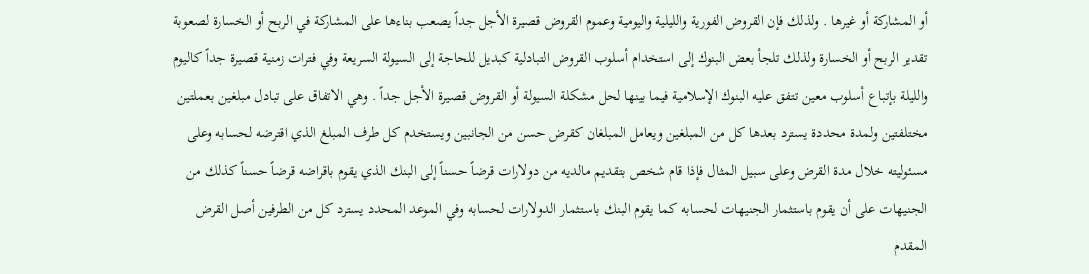أو المشاركة أو غيرها . ولذلك فإن القروض الفورية والليلية واليومية وعموم القروض قصيرة الأجل جداً يصعب بناءها على المشاركة في الربح أو الخسارة لصعوبة تقدير الربح أو الخسارة ولذلك تلجأ بعض البنوك إلى استخدام أسلوب القروض التبادلية كبديل للحاجة إلى السيولة السريعة وفي فترات زمنية قصيرة جداً كاليوم والليلة بإتباع أسلوب معين تتفق عليه البنوك الإسلامية فيما بينها لحل مشكلة السيولة أو القروض قصيرة الأجل جداً . وهي الاتفاق على تبادل مبلغين بعملتين مختلفتين ولمدة محددة يسترد بعدها كل من المبلغين ويعامل المبلغان كقرض حسن من الجانبين ويستخدم كل طرف المبلغ الذي اقترضه لحسابه وعلى مسئوليته خلال مدة القرض وعلى سبيل المثال فإذا قام شخص بتقديم مالديه من دولارات قرضاً حسناً إلى البنك الذي يقوم باقراضه قرضاً حسناً كذلك من الجنيهات على أن يقوم باستثمار الجنيهات لحسابه كما يقوم البنك باستثمار الدولارات لحسابه وفي الموعد المحدد يسترد كل من الطرفين أصل القرض المقدم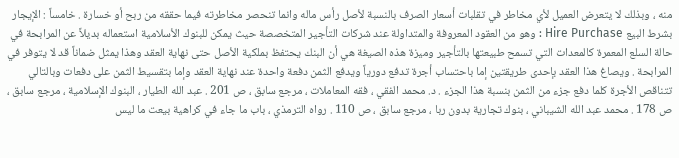منه ، وبذلك لا يتعرض العميل لأي مخاطر في تقلبات أسعار الصرف بالنسبة لأصل رأس ماله وانما تنحصر مخاطرته فيما حققه من ربح أو خسارة . خامساً : الإيجار بشرط البيع Hire Purchase : وهو من العقود المعروفة والمتداولة عند شركات التأجير المتخصصة حيث يمكن للبنوك الأسلامية استعماله بديلاً عن المرابحة في حالة السلع المعمرة كالمعدات التي تسمح طبيعتها بالتأجير وميزة هذه الصيغة هي أن البنك يحتفظ بملكية الأصل حتى نهاية العقد وهذا يمثل ضماناً قد لا يتوفر في المرابحة . ويصاغ هذا العقد بإحدى طريقتين إما باحتساب أجرة تدفع دورياً ويدفع الثمن دفعة واحدة عند نهاية العقد وإما بتقسيط الثمن على دفعات وبالتالي تتناقص الأجرة كلما دفع جزء من الثمن بنسبة هذا الجزء . د. محمد الفقي ، فقه المعاملات ، مرجع سابق ، ص 201 . عبد الله الطيار ، البنوك الإسلامية ، مرجع سابق ، ص 178 . محمد عبد الله الشيباني ، بنوك تجارية بدون ربا ، مرجع سابق ، ص 110 . رواه الترمذي ، باب ما جاء في كراهية بيعت ما ليس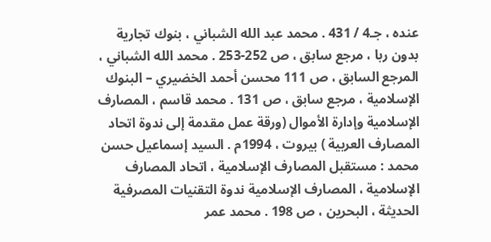عنده ، جـ4 / 431 . محمد عبد الله الشباني ، بنوك تجارية بدون ربا ، مرجع سابق ، ص 252-253 . محمد الله الشباني ، المرجع السابق ، ص 111 محسن أحمد الخضيري – البنوك الإسلامية ، مرجع سابق ، ص 131 . محمد قاسم ، المصارف الإسلامية وإدارة الأموال (ورقة عمل مقدمة إلى ندوة اتحاد المصارف العربية ) بيروت ، 1994م . السيد إسماعيل حسن محمد : مستقبل المصارف الإسلامية ، اتحاد المصارف الإسلامية ، المصارف الإسلامية ندوة التقنيات المصرفية الحديثة ، البحرين ، ص 198 . محمد عمر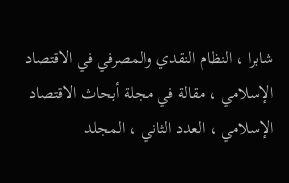شابرا ، النظام النقدي والمصرفي في الاقتصاد الإسلامي ، مقالة في مجلة أبحاث الاقتصاد الإسلامي ، العدد الثاني ، المجلد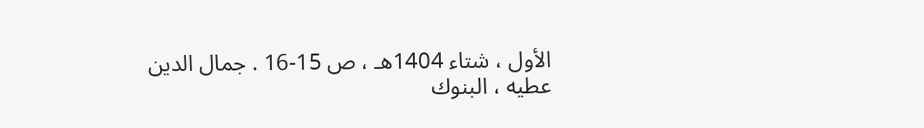الأول ، شتاء 1404هـ ، ص 15-16 . جمال الدين عطيه ، البنوك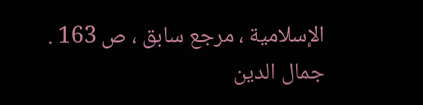الإسلامية ، مرجع سابق ، ص 163 . جمال الدين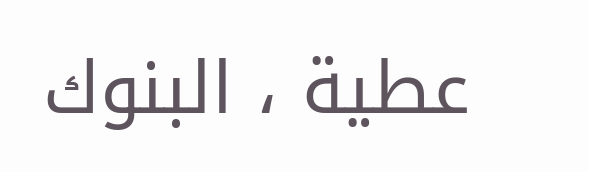عطية ، البنوك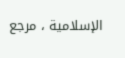الإسلامية ، مرجع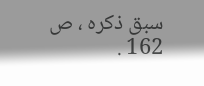سبق ذكره ، ص 162 .